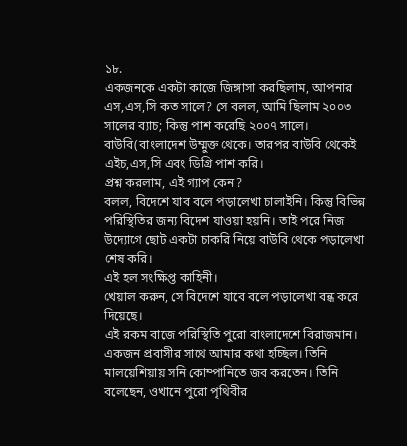১৮.
একজনকে একটা কাজে জিঙ্গাসা করছিলাম, আপনার এস,এস,সি কত সালে? সে বলল, আমি ছিলাম ২০০৩ সালের ব্যাচ; কিন্তু পাশ করেছি ২০০৭ সালে। বাউবি(বাংলাদেশ উম্মুক্ত থেকে। তারপর বাউবি থেকেই এইচ,এস,সি এবং ডিগ্রি পাশ করি।
প্রশ্ন করলাম, এই গ্যাপ কেন?
বলল, বিদেশে যাব বলে পড়ালেখা চালাইনি। কিন্তু বিভিন্ন পরিস্থিতির জন্য বিদেশ যাওয়া হয়নি। তাই পরে নিজ উদ্যোগে ছোট একটা চাকরি নিয়ে বাউবি থেকে পড়ালেখা শেষ করি।
এই হল সংক্ষিপ্ত কাহিনী।
খেয়াল করুন, সে বিদেশে যাবে বলে পড়ালেখা বন্ধ করে দিয়েছে।
এই রকম বাজে পরিস্থিতি পুরো বাংলাদেশে বিরাজমান।
একজন প্রবাসীর সাথে আমার কথা হচ্ছিল। তিনি মালয়েশিয়ায় সনি কোম্পানিতে জব করতেন। তিনি বলেছেন, ওখানে পুরো পৃথিবীর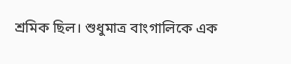শ্রমিক ছিল। শুধুমাত্র বাংগালিকে এক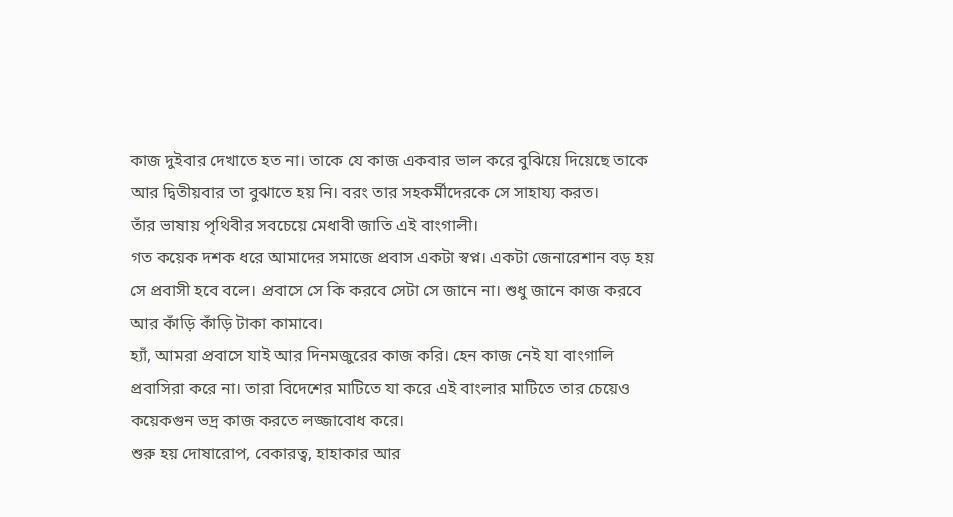কাজ দুইবার দেখাতে হত না। তাকে যে কাজ একবার ভাল করে বুঝিয়ে দিয়েছে তাকে আর দ্বিতীয়বার তা বুঝাতে হয় নি। বরং তার সহকর্মীদেরকে সে সাহায্য করত।
তাঁর ভাষায় পৃথিবীর সবচেয়ে মেধাবী জাতি এই বাংগালী।
গত কয়েক দশক ধরে আমাদের সমাজে প্রবাস একটা স্বপ্ন। একটা জেনারেশান বড় হয় সে প্রবাসী হবে বলে। প্রবাসে সে কি করবে সেটা সে জানে না। শুধু জানে কাজ করবে আর কাঁড়ি কাঁড়ি টাকা কামাবে।
হ্যাঁ, আমরা প্রবাসে যাই আর দিনমজুরের কাজ করি। হেন কাজ নেই যা বাংগালি প্রবাসিরা করে না। তারা বিদেশের মাটিতে যা করে এই বাংলার মাটিতে তার চেয়েও কয়েকগুন ভদ্র কাজ করতে লজ্জাবোধ করে।
শুরু হয় দোষারোপ, বেকারত্ব, হাহাকার আর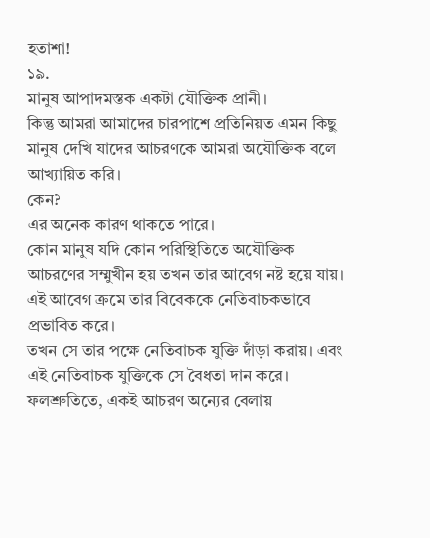হতাশা!
১৯.
মানুষ আপাদমস্তক একটা যৌক্তিক প্রানী।
কিন্তু আমরা আমাদের চারপাশে প্রতিনিয়ত এমন কিছু মানুষ দেখি যাদের আচরণকে আমরা অযৌক্তিক বলে আখ্যায়িত করি।
কেন?
এর অনেক কারণ থাকতে পারে।
কোন মানুষ যদি কোন পরিস্থিতিতে অযৌক্তিক আচরণের সম্মুখীন হয় তখন তার আবেগ নষ্ট হয়ে যায়। এই আবেগ ক্রমে তার বিবেককে নেতিবাচকভাবে প্রভাবিত করে।
তখন সে তার পক্ষে নেতিবাচক যুক্তি দাঁড়া করায়। এবং এই নেতিবাচক যুক্তিকে সে বৈধতা দান করে।
ফলশ্রুতিতে, একই আচরণ অন্যের বেলায়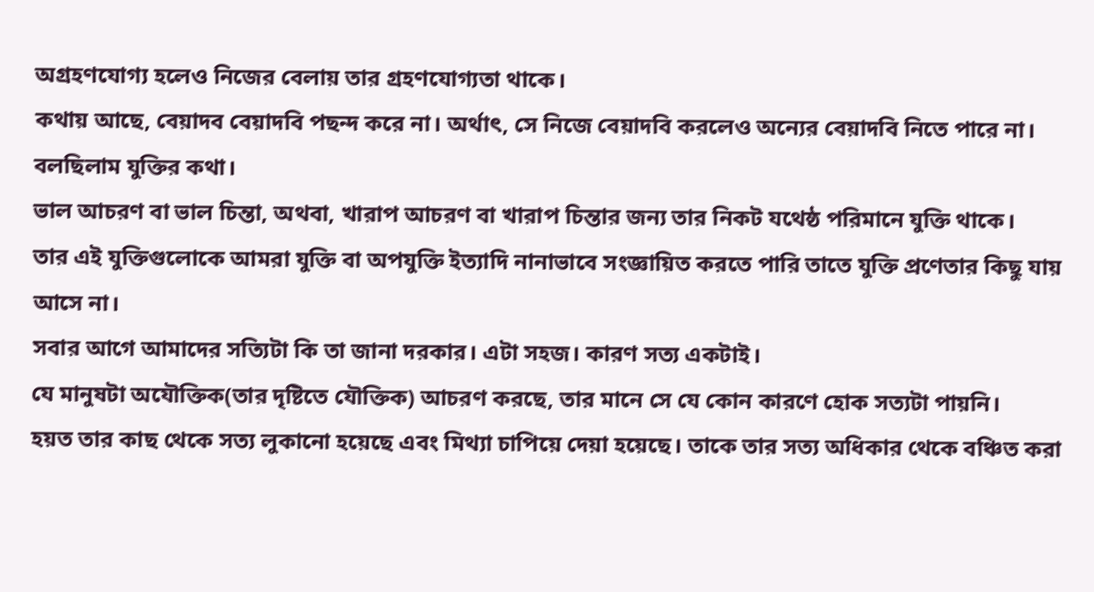অগ্রহণযোগ্য হলেও নিজের বেলায় তার গ্রহণযোগ্যতা থাকে।
কথায় আছে, বেয়াদব বেয়াদবি পছন্দ করে না। অর্থাৎ, সে নিজে বেয়াদবি করলেও অন্যের বেয়াদবি নিতে পারে না।
বলছিলাম যুক্তির কথা।
ভাল আচরণ বা ভাল চিন্তা, অথবা, খারাপ আচরণ বা খারাপ চিন্তার জন্য তার নিকট যথেষ্ঠ পরিমানে যুক্তি থাকে।
তার এই যুক্তিগুলোকে আমরা যুক্তি বা অপযুক্তি ইত্যাদি নানাভাবে সংজ্ঞায়িত করতে পারি তাতে যুক্তি প্রণেতার কিছু যায় আসে না।
সবার আগে আমাদের সত্যিটা কি তা জানা দরকার। এটা সহজ। কারণ সত্য একটাই।
যে মানুষটা অযৌক্তিক(তার দৃষ্টিতে যৌক্তিক) আচরণ করছে, তার মানে সে যে কোন কারণে হোক সত্যটা পায়নি।
হয়ত তার কাছ থেকে সত্য লুকানো হয়েছে এবং মিথ্যা চাপিয়ে দেয়া হয়েছে। তাকে তার সত্য অধিকার থেকে বঞ্চিত করা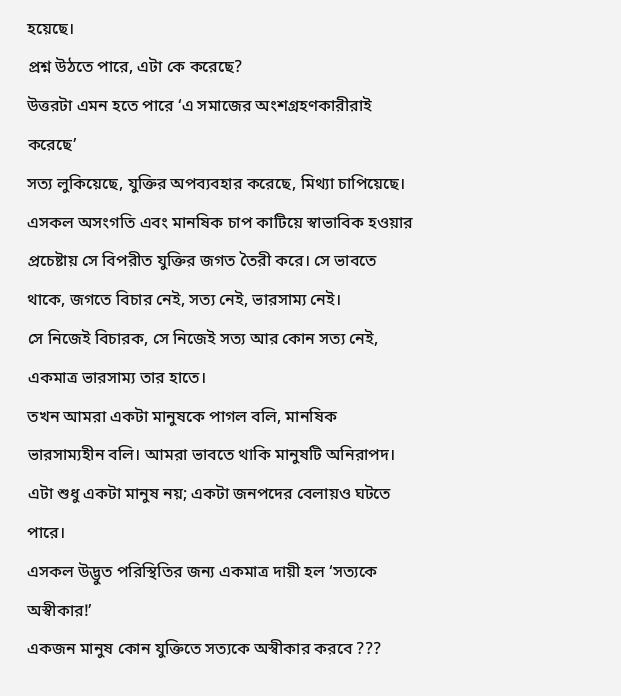হয়েছে।
প্রশ্ন উঠতে পারে, এটা কে করেছে?
উত্তরটা এমন হতে পারে ‘এ সমাজের অংশগ্রহণকারীরাই করেছে’
সত্য লুকিয়েছে, যুক্তির অপব্যবহার করেছে, মিথ্যা চাপিয়েছে।
এসকল অসংগতি এবং মানষিক চাপ কাটিয়ে স্বাভাবিক হওয়ার প্রচেষ্টায় সে বিপরীত যুক্তির জগত তৈরী করে। সে ভাবতে থাকে, জগতে বিচার নেই, সত্য নেই, ভারসাম্য নেই।
সে নিজেই বিচারক, সে নিজেই সত্য আর কোন সত্য নেই, একমাত্র ভারসাম্য তার হাতে।
তখন আমরা একটা মানুষকে পাগল বলি, মানষিক ভারসাম্যহীন বলি। আমরা ভাবতে থাকি মানুষটি অনিরাপদ।
এটা শুধু একটা মানুষ নয়; একটা জনপদের বেলায়ও ঘটতে পারে।
এসকল উদ্ভুত পরিস্থিতির জন্য একমাত্র দায়ী হল ‘সত্যকে অস্বীকার!’
একজন মানুষ কোন যুক্তিতে সত্যকে অস্বীকার করবে ???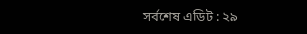সর্বশেষ এডিট : ২৯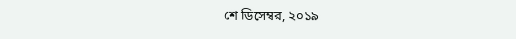শে ডিসেম্বর, ২০১৯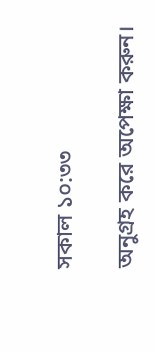সকাল ১০:৩৩

অনুগ্রহ করে অপেক্ষা করুন।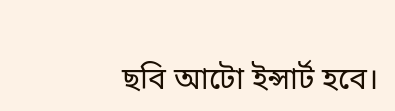ছবি আটো ইন্সার্ট হবে।